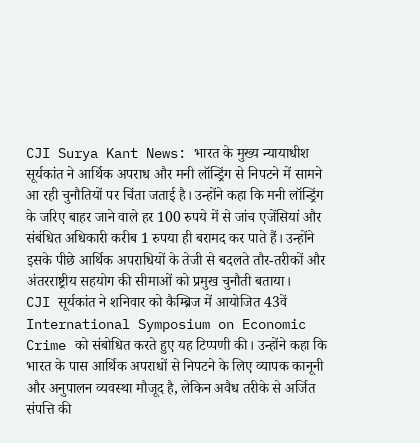CJI Surya Kant News: भारत के मुख्य न्यायाधीश सूर्यकांत ने आर्थिक अपराध और मनी लॉन्ड्रिंग से निपटने में सामने आ रही चुनौतियों पर चिंता जताई है। उन्होंने कहा कि मनी लॉन्ड्रिंग के जरिए बाहर जाने वाले हर 100 रुपये में से जांच एजेंसियां और संबंधित अधिकारी करीब 1 रुपया ही बरामद कर पाते हैं। उन्होंने इसके पीछे आर्थिक अपराधियों के तेजी से बदलते तौर-तरीकों और अंतरराष्ट्रीय सहयोग की सीमाओं को प्रमुख चुनौती बताया।
CJI सूर्यकांत ने शनिवार को कैम्ब्रिज में आयोजित 43वें International Symposium on Economic Crime को संबोधित करते हुए यह टिप्पणी की। उन्होंने कहा कि भारत के पास आर्थिक अपराधों से निपटने के लिए व्यापक कानूनी और अनुपालन व्यवस्था मौजूद है, लेकिन अवैध तरीके से अर्जित संपत्ति की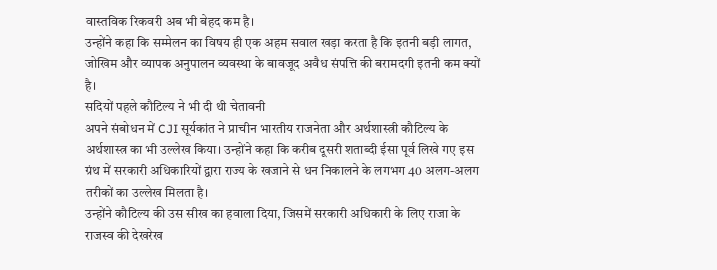वास्तविक रिकवरी अब भी बेहद कम है।
उन्होंने कहा कि सम्मेलन का विषय ही एक अहम सवाल खड़ा करता है कि इतनी बड़ी लागत, जोखिम और व्यापक अनुपालन व्यवस्था के बावजूद अवैध संपत्ति की बरामदगी इतनी कम क्यों है।
सदियों पहले कौटिल्य ने भी दी थी चेतावनी
अपने संबोधन में CJI सूर्यकांत ने प्राचीन भारतीय राजनेता और अर्थशास्त्री कौटिल्य के अर्थशास्त्र का भी उल्लेख किया। उन्होंने कहा कि करीब दूसरी शताब्दी ईसा पूर्व लिखे गए इस ग्रंथ में सरकारी अधिकारियों द्वारा राज्य के खजाने से धन निकालने के लगभग 40 अलग-अलग तरीकों का उल्लेख मिलता है।
उन्होंने कौटिल्य की उस सीख का हवाला दिया, जिसमें सरकारी अधिकारी के लिए राजा के राजस्व की देखरेख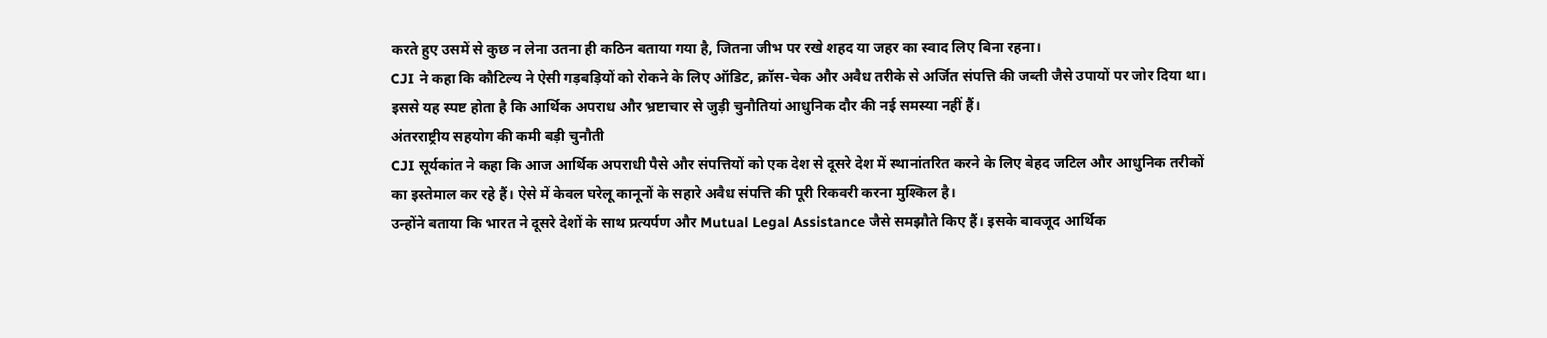करते हुए उसमें से कुछ न लेना उतना ही कठिन बताया गया है, जितना जीभ पर रखे शहद या जहर का स्वाद लिए बिना रहना।
CJI ने कहा कि कौटिल्य ने ऐसी गड़बड़ियों को रोकने के लिए ऑडिट, क्रॉस-चेक और अवैध तरीके से अर्जित संपत्ति की जब्ती जैसे उपायों पर जोर दिया था। इससे यह स्पष्ट होता है कि आर्थिक अपराध और भ्रष्टाचार से जुड़ी चुनौतियां आधुनिक दौर की नई समस्या नहीं हैं।
अंतरराष्ट्रीय सहयोग की कमी बड़ी चुनौती
CJI सूर्यकांत ने कहा कि आज आर्थिक अपराधी पैसे और संपत्तियों को एक देश से दूसरे देश में स्थानांतरित करने के लिए बेहद जटिल और आधुनिक तरीकों का इस्तेमाल कर रहे हैं। ऐसे में केवल घरेलू कानूनों के सहारे अवैध संपत्ति की पूरी रिकवरी करना मुश्किल है।
उन्होंने बताया कि भारत ने दूसरे देशों के साथ प्रत्यर्पण और Mutual Legal Assistance जैसे समझौते किए हैं। इसके बावजूद आर्थिक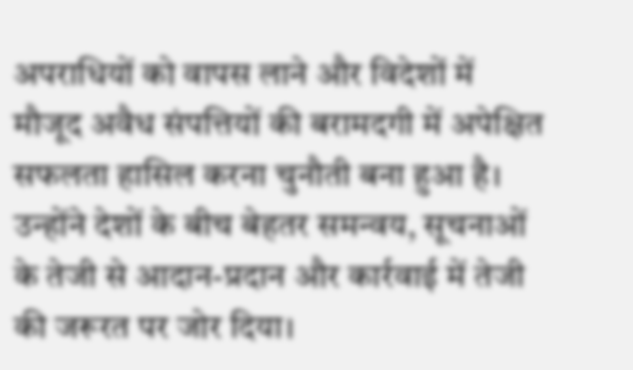अपराधियों को वापस लाने और विदेशों में मौजूद अवैध संपत्तियों की बरामदगी में अपेक्षित सफलता हासिल करना चुनौती बना हुआ है।
उन्होंने देशों के बीच बेहतर समन्वय, सूचनाओं के तेजी से आदान-प्रदान और कार्रवाई में तेजी की जरूरत पर जोर दिया।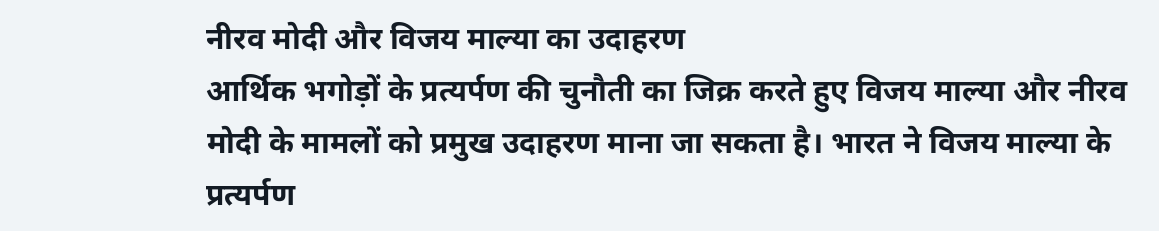नीरव मोदी और विजय माल्या का उदाहरण
आर्थिक भगोड़ों के प्रत्यर्पण की चुनौती का जिक्र करते हुए विजय माल्या और नीरव मोदी के मामलों को प्रमुख उदाहरण माना जा सकता है। भारत ने विजय माल्या के प्रत्यर्पण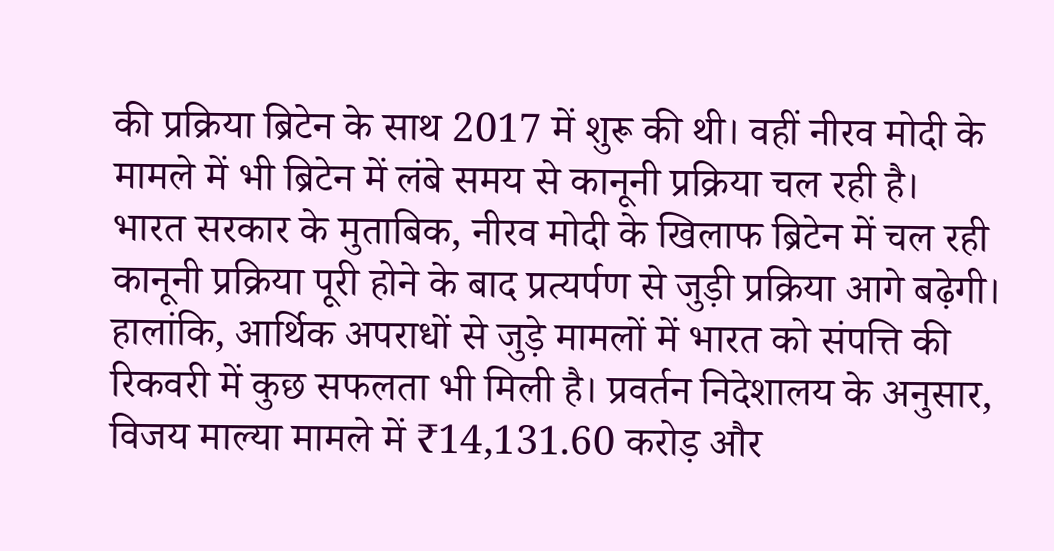की प्रक्रिया ब्रिटेन के साथ 2017 में शुरू की थी। वहीं नीरव मोदी के मामले में भी ब्रिटेन में लंबे समय से कानूनी प्रक्रिया चल रही है।
भारत सरकार के मुताबिक, नीरव मोदी के खिलाफ ब्रिटेन में चल रही कानूनी प्रक्रिया पूरी होने के बाद प्रत्यर्पण से जुड़ी प्रक्रिया आगे बढ़ेगी।
हालांकि, आर्थिक अपराधों से जुड़े मामलों में भारत को संपत्ति की रिकवरी में कुछ सफलता भी मिली है। प्रवर्तन निदेशालय के अनुसार, विजय माल्या मामले में ₹14,131.60 करोड़ और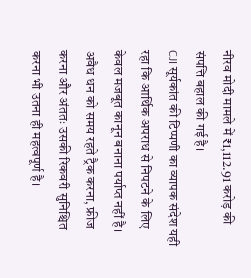नीरव मोदी मामले में ₹1,112.91 करोड़ की संपत्ति बहाल की गई है।
CJI सूर्यकांत की टिप्पणी का व्यापक संदेश यही रहा कि आर्थिक अपराध से निपटने के लिए केवल मजबूत कानून बनाना पर्याप्त नहीं है। अवैध धन को समय रहते ट्रैक करना, फ्रीज करना और अंततः उसकी रिकवरी सुनिश्चित करना भी उतना ही महत्वपूर्ण है।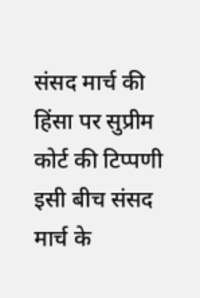संसद मार्च की हिंसा पर सुप्रीम कोर्ट की टिप्पणी
इसी बीच संसद मार्च के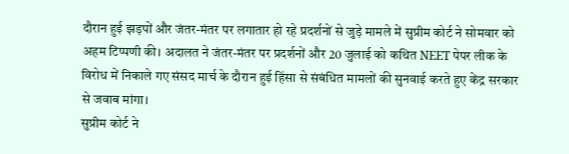दौरान हुई झड़पों और जंतर-मंतर पर लगातार हो रहे प्रदर्शनों से जुड़े मामले में सुप्रीम कोर्ट ने सोमवार को अहम टिप्पणी की। अदालत ने जंतर-मंतर पर प्रदर्शनों और 20 जुलाई को कथित NEET पेपर लीक के विरोध में निकाले गए संसद मार्च के दौरान हुई हिंसा से संबंधित मामलों की सुनवाई करते हुए केंद्र सरकार से जवाब मांगा।
सुप्रीम कोर्ट ने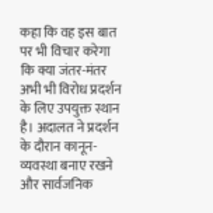कहा कि वह इस बात पर भी विचार करेगा कि क्या जंतर-मंतर अभी भी विरोध प्रदर्शन के लिए उपयुक्त स्थान है। अदालत ने प्रदर्शन के दौरान कानून-व्यवस्था बनाए रखने और सार्वजनिक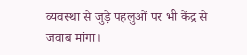व्यवस्था से जुड़े पहलुओं पर भी केंद्र से जवाब मांगा।